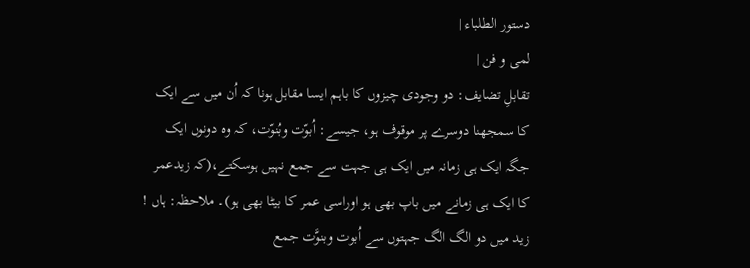دستور الطلباء |
لمی و فن |
تقابلِ تضایف: دو وجودی چیزوں کا باہم ایسا مقابل ہونا کہ اُن میں سے ایک کا سمجھنا دوسرے پر موقوف ہو، جیسے: اُبوّت وبُنوّت، کہ وہ دونوں ایک جگہ ایک ہی زمانہ میں ایک ہی جہت سے جمع نہیں ہوسکتے،(کہ زیدعمر کا ایک ہی زمانے میں باپ بھی ہو اوراسی عمر کا بیٹا بھی ہو)۔ ملاحظہ: ہاں ! زید میں دو الگ الگ جہتوں سے اُبوت وبنوَّت جمع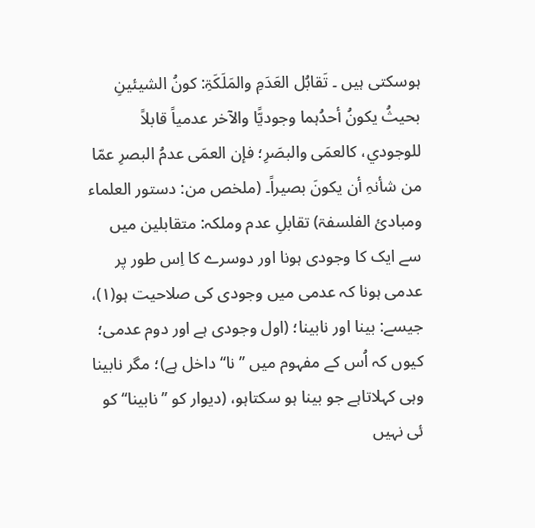ہوسکتی ہیں ۔ تَقابُل العَدَمِ والمَلَکَۃِ: کونُ الشیئینِ بحیثُ یکونُ أحدُہما وجودیًّا والآخر عدمیاً قابلاً للوجودي، کالعمَی والبصَرِ؛ فإن العمَی عدمُ البصرِ عمّا من شأنہِ أن یکونَ بصیراً۔ (ملخص من: دستور العلماء ومبادیٔ الفلسفۃ) تقابلِ عدم وملکہ: متقابلین میں سے ایک کا وجودی ہونا اور دوسرے کا اِس طور پر عدمی ہونا کہ عدمی میں وجودی کی صلاحیت ہو(۱)، جیسے: بینا اور نابینا؛ (اول وجودی ہے اور دوم عدمی؛ کیوں کہ اُس کے مفہوم میں ’’نا‘‘ داخل ہے)؛ مگر نابینا وہی کہلاتاہے جو بینا ہو سکتاہو، (دیوار کو ’’نابینا‘‘ کو ئی نہیں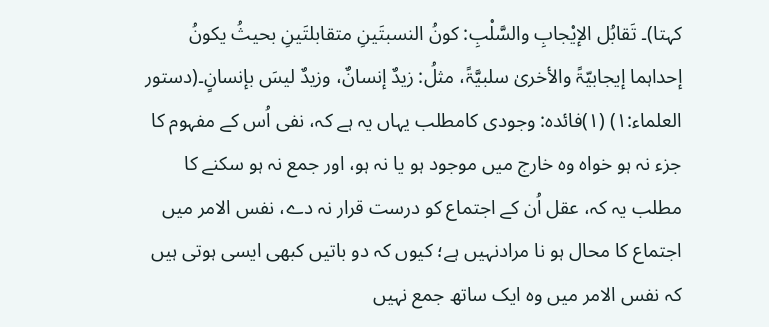کہتا)۔ تَقابُل الإیْجابِ والسَّلْبِ: کونُ النسبتَینِ متقابلتَینِ بحیثُ یکونُ إحداہما إیجابیّۃً والأخریٰ سلبیَّۃً، مثلُ: زیدٌ إنسانٌ، وزیدٌ لیسَ بإنسانٍ۔(دستور العلماء:۱) (۱)فائدہ: وجودی کامطلب یہاں یہ ہے کہ، نفی اُس کے مفہوم کا جزء نہ ہو خواہ وہ خارج میں موجود ہو یا نہ ہو، اور جمع نہ ہو سکنے کا مطلب یہ کہ، عقل اُن کے اجتماع کو درست قرار نہ دے، نفس الامر میں اجتماع کا محال ہو نا مرادنہیں ہے؛ کیوں کہ دو باتیں کبھی ایسی ہوتی ہیں کہ نفس الامر میں وہ ایک ساتھ جمع نہیں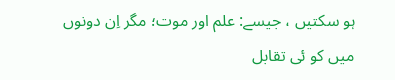ہو سکتیں ، جیسے: علم اور موت؛ مگر اِن دونوں میں کو ئی تقابل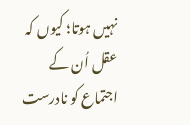نہیں ہوتا؛ کیوں کہ عقل اُن کے اجتماع کو نادرست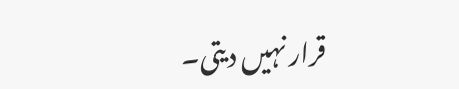قرار نہیں دیتی۔